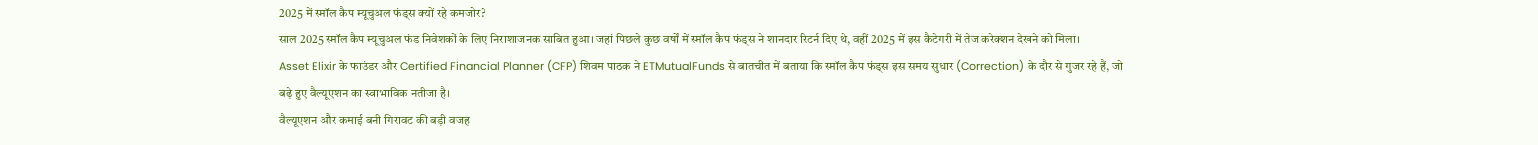2025 में स्मॉल कैप म्यूचुअल फंड्स क्यों रहे कमजोर?
साल 2025 स्मॉल कैप म्यूचुअल फंड निवेशकों के लिए निराशाजनक साबित हुआ। जहां पिछले कुछ वर्षों में स्मॉल कैप फंड्स ने शानदार रिटर्न दिए थे, वहीं 2025 में इस कैटेगरी में तेज करेक्शन देखने को मिला।
Asset Elixir के फाउंडर और Certified Financial Planner (CFP) शिवम पाठक ने ETMutualFunds से बातचीत में बताया कि स्मॉल कैप फंड्स इस समय सुधार (Correction) के दौर से गुजर रहे हैं, जो बढ़े हुए वैल्यूएशन का स्वाभाविक नतीजा है।
वैल्यूएशन और कमाई बनी गिरावट की बड़ी वजह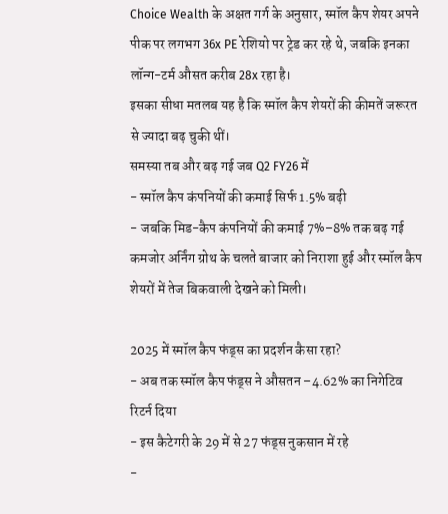Choice Wealth के अक्षत गर्ग के अनुसार, स्मॉल कैप शेयर अपने पीक पर लगभग 36x PE रेशियो पर ट्रेड कर रहे थे, जबकि इनका लॉन्ग-टर्म औसत करीब 28x रहा है।
इसका सीधा मतलब यह है कि स्मॉल कैप शेयरों की कीमतें जरूरत से ज्यादा बढ़ चुकी थीं।
समस्या तब और बढ़ गई जब Q2 FY26 में
- स्मॉल कैप कंपनियों की कमाई सिर्फ 1.5% बढ़ी
- जबकि मिड-कैप कंपनियों की कमाई 7%–8% तक बढ़ गई
कमजोर अर्निंग ग्रोथ के चलते बाजार को निराशा हुई और स्मॉल कैप शेयरों में तेज बिकवाली देखने को मिली।

2025 में स्मॉल कैप फंड्स का प्रदर्शन कैसा रहा?
- अब तक स्मॉल कैप फंड्स ने औसतन –4.62% का निगेटिव रिटर्न दिया
- इस कैटेगरी के 29 में से 27 फंड्स नुकसान में रहे
-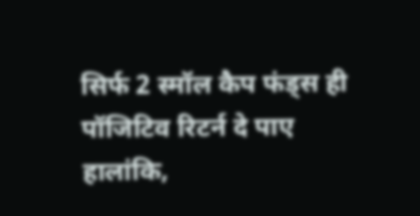सिर्फ 2 स्मॉल कैप फंड्स ही पॉजिटिव रिटर्न दे पाए
हालांकि,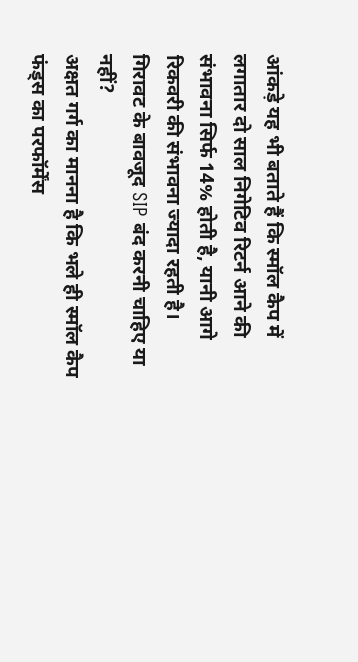आंकड़े यह भी बताते हैं कि स्मॉल कैप में लगातार दो साल निगेटिव रिटर्न आने की संभावना सिर्फ 14% होती है, यानी आगे रिकवरी की संभावना ज्यादा रहती है।
गिरावट के बावजूद SIP बंद करनी चाहिए या नहीं?
अक्षत गर्ग का मानना है कि भले ही स्मॉल कैप फंड्स का परफॉर्मेंस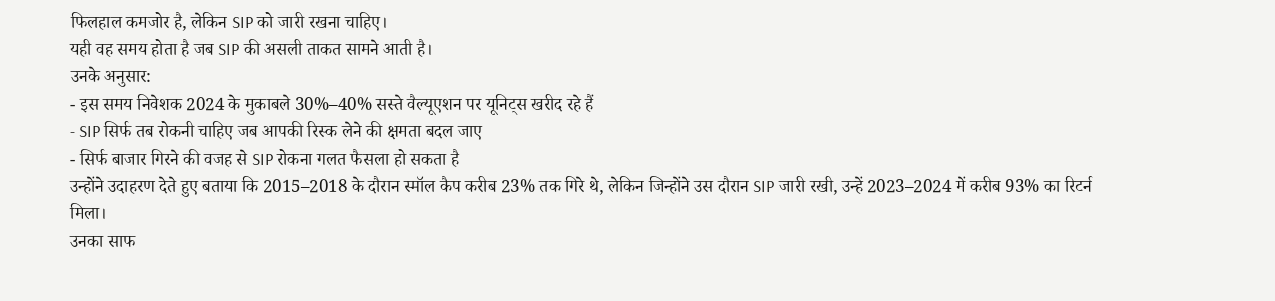फिलहाल कमजोर है, लेकिन SIP को जारी रखना चाहिए।
यही वह समय होता है जब SIP की असली ताकत सामने आती है।
उनके अनुसार:
- इस समय निवेशक 2024 के मुकाबले 30%–40% सस्ते वैल्यूएशन पर यूनिट्स खरीद रहे हैं
- SIP सिर्फ तब रोकनी चाहिए जब आपकी रिस्क लेने की क्षमता बदल जाए
- सिर्फ बाजार गिरने की वजह से SIP रोकना गलत फैसला हो सकता है
उन्होंने उदाहरण देते हुए बताया कि 2015–2018 के दौरान स्मॉल कैप करीब 23% तक गिरे थे, लेकिन जिन्होंने उस दौरान SIP जारी रखी, उन्हें 2023–2024 में करीब 93% का रिटर्न मिला।
उनका साफ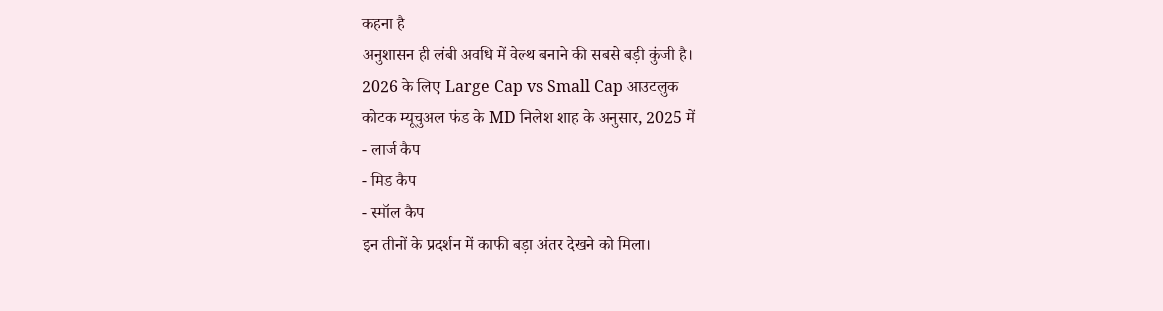कहना है
अनुशासन ही लंबी अवधि में वेल्थ बनाने की सबसे बड़ी कुंजी है।
2026 के लिए Large Cap vs Small Cap आउटलुक
कोटक म्यूचुअल फंड के MD निलेश शाह के अनुसार, 2025 में
- लार्ज कैप
- मिड कैप
- स्मॉल कैप
इन तीनों के प्रदर्शन में काफी बड़ा अंतर देखने को मिला।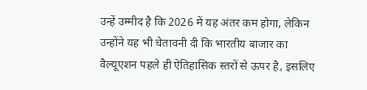उन्हें उम्मीद है कि 2026 में यह अंतर कम होगा, लेकिन उन्होंने यह भी चेतावनी दी कि भारतीय बाजार का वैल्यूएशन पहले ही ऐतिहासिक स्तरों से ऊपर है, इसलिए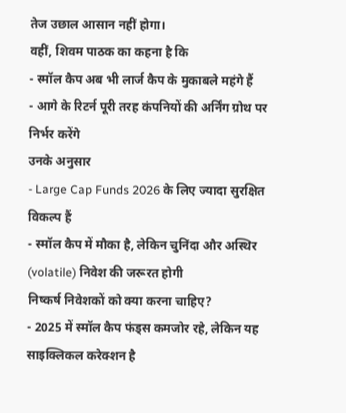तेज उछाल आसान नहीं होगा।
वहीं, शिवम पाठक का कहना है कि
- स्मॉल कैप अब भी लार्ज कैप के मुकाबले महंगे हैं
- आगे के रिटर्न पूरी तरह कंपनियों की अर्निंग ग्रोथ पर निर्भर करेंगे
उनके अनुसार
- Large Cap Funds 2026 के लिए ज्यादा सुरक्षित विकल्प हैं
- स्मॉल कैप में मौका है, लेकिन चुनिंदा और अस्थिर (volatile) निवेश की जरूरत होगी
निष्कर्ष निवेशकों को क्या करना चाहिए?
- 2025 में स्मॉल कैप फंड्स कमजोर रहे, लेकिन यह साइक्लिकल करेक्शन है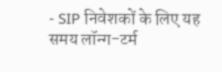- SIP निवेशकों के लिए यह समय लॉन्ग-टर्म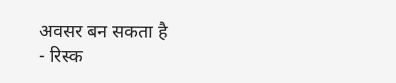अवसर बन सकता है
- रिस्क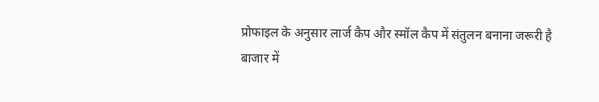प्रोफाइल के अनुसार लार्ज कैप और स्मॉल कैप में संतुलन बनाना जरूरी है
बाजार में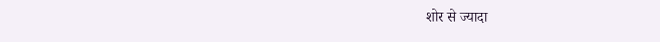शोर से ज्यादा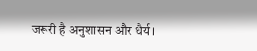जरूरी है अनुशासन और धैर्य।